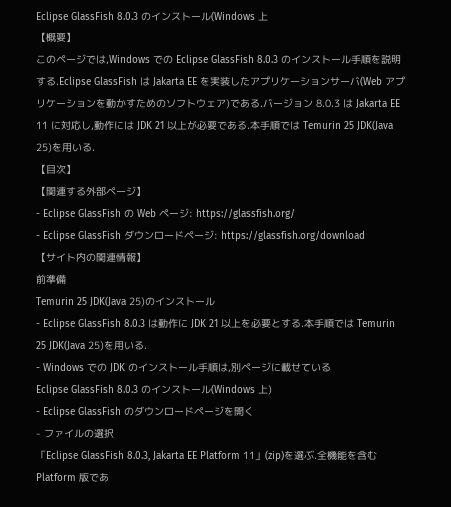Eclipse GlassFish 8.0.3 のインストール(Windows 上
【概要】
このページでは,Windows での Eclipse GlassFish 8.0.3 のインストール手順を説明する.Eclipse GlassFish は Jakarta EE を実装したアプリケーションサーバ(Web アプリケーションを動かすためのソフトウェア)である.バージョン 8.0.3 は Jakarta EE 11 に対応し,動作には JDK 21 以上が必要である.本手順では Temurin 25 JDK(Java 25)を用いる.
【目次】
【関連する外部ページ】
- Eclipse GlassFish の Web ページ: https://glassfish.org/
- Eclipse GlassFish ダウンロードページ: https://glassfish.org/download
【サイト内の関連情報】
前準備
Temurin 25 JDK(Java 25)のインストール
- Eclipse GlassFish 8.0.3 は動作に JDK 21 以上を必要とする.本手順では Temurin 25 JDK(Java 25)を用いる.
- Windows での JDK のインストール手順は,別ページに載せている
Eclipse GlassFish 8.0.3 のインストール(Windows 上)
- Eclipse GlassFish のダウンロードページを開く
- ファイルの選択
「Eclipse GlassFish 8.0.3, Jakarta EE Platform 11」(zip)を選ぶ.全機能を含む Platform 版であ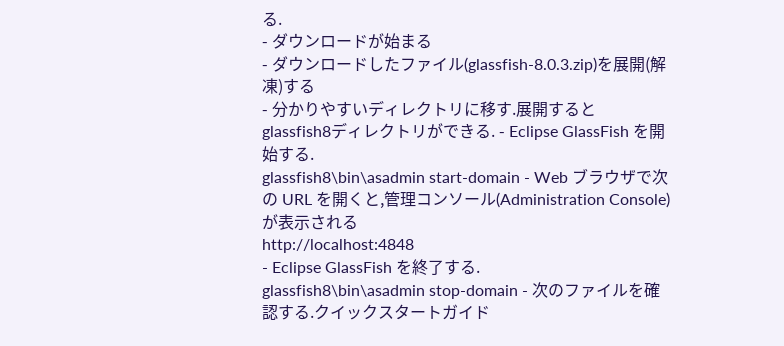る.
- ダウンロードが始まる
- ダウンロードしたファイル(glassfish-8.0.3.zip)を展開(解凍)する
- 分かりやすいディレクトリに移す.展開すると
glassfish8ディレクトリができる. - Eclipse GlassFish を開始する.
glassfish8\bin\asadmin start-domain - Web ブラウザで次の URL を開くと,管理コンソール(Administration Console)が表示される
http://localhost:4848
- Eclipse GlassFish を終了する.
glassfish8\bin\asadmin stop-domain - 次のファイルを確認する.クイックスタートガイド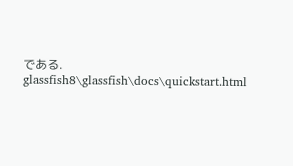である.
glassfish8\glassfish\docs\quickstart.html